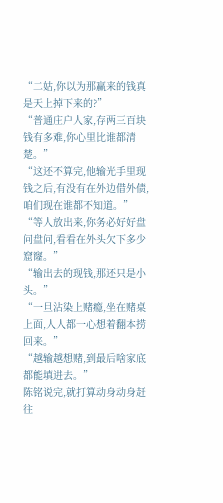“二姑,你以为那赢来的钱真是天上掉下来的?”
“普通庄户人家,存两三百块钱有多难,你心里比谁都清楚。”
“这还不算完,他输光手里现钱之后,有没有在外边借外债,咱们现在谁都不知道。”
“等人放出来,你务必好好盘问盘问,看看在外头欠下多少窟窿。”
“输出去的现钱,那还只是小头。”
“一旦沾染上赌瘾,坐在赌桌上面,人人都一心想着翻本捞回来。”
“越输越想赌,到最后啥家底都能填进去。”
陈铭说完,就打算动身动身赶往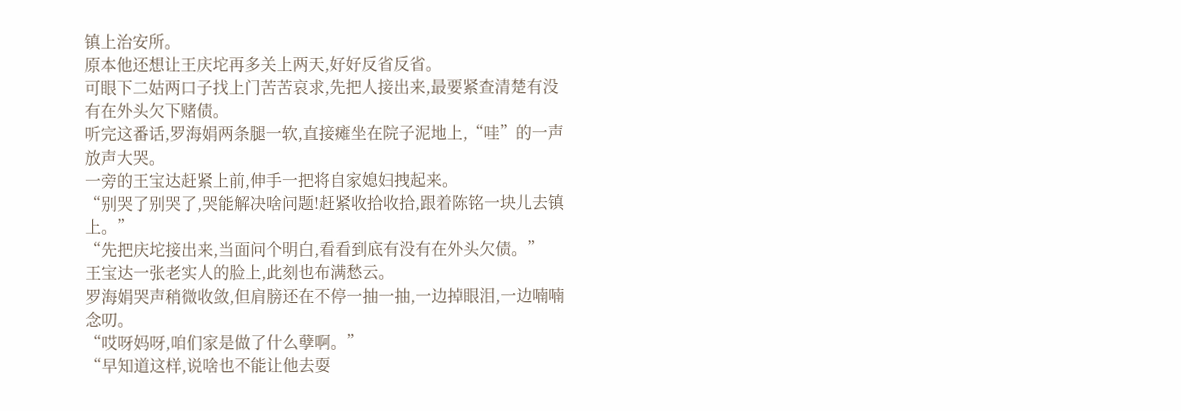镇上治安所。
原本他还想让王庆坨再多关上两天,好好反省反省。
可眼下二姑两口子找上门苦苦哀求,先把人接出来,最要紧查清楚有没有在外头欠下赌债。
听完这番话,罗海娟两条腿一软,直接瘫坐在院子泥地上,“哇”的一声放声大哭。
一旁的王宝达赶紧上前,伸手一把将自家媳妇拽起来。
“别哭了别哭了,哭能解决啥问题!赶紧收拾收拾,跟着陈铭一块儿去镇上。”
“先把庆坨接出来,当面问个明白,看看到底有没有在外头欠债。”
王宝达一张老实人的脸上,此刻也布满愁云。
罗海娟哭声稍微收敛,但肩膀还在不停一抽一抽,一边掉眼泪,一边喃喃念叨。
“哎呀妈呀,咱们家是做了什么孽啊。”
“早知道这样,说啥也不能让他去耍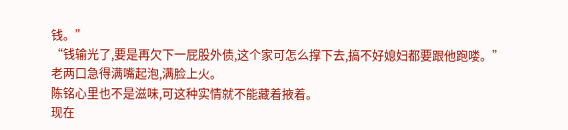钱。”
“钱输光了,要是再欠下一屁股外债,这个家可怎么撑下去,搞不好媳妇都要跟他跑喽。”
老两口急得满嘴起泡,满脸上火。
陈铭心里也不是滋味,可这种实情就不能藏着掖着。
现在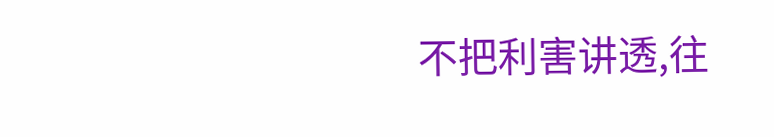不把利害讲透,往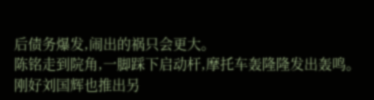后债务爆发,闹出的祸只会更大。
陈铭走到院角,一脚踩下启动杆,摩托车轰隆隆发出轰鸣。
刚好刘国辉也推出另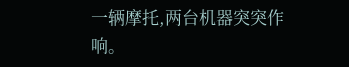一辆摩托,两台机器突突作响。